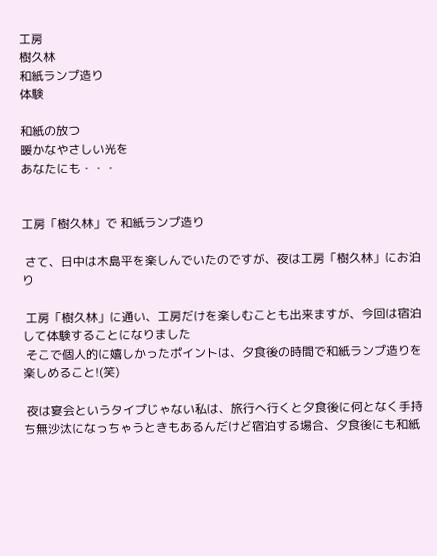工房
樹久林
和紙ランプ造り
体験

和紙の放つ
暖かなやさしい光を
あなたにも・・・


工房「樹久林」で 和紙ランプ造り

 さて、日中は木島平を楽しんでいたのですが、夜は工房「樹久林」にお泊り

 工房「樹久林」に通い、工房だけを楽しむことも出来ますが、今回は宿泊して体験することになりました
 そこで個人的に嬉しかったポイントは、夕食後の時間で和紙ランプ造りを楽しめること!(笑)

 夜は宴会というタイプじゃない私は、旅行へ行くと夕食後に何となく手持ち無沙汰になっちゃうときもあるんだけど宿泊する場合、夕食後にも和紙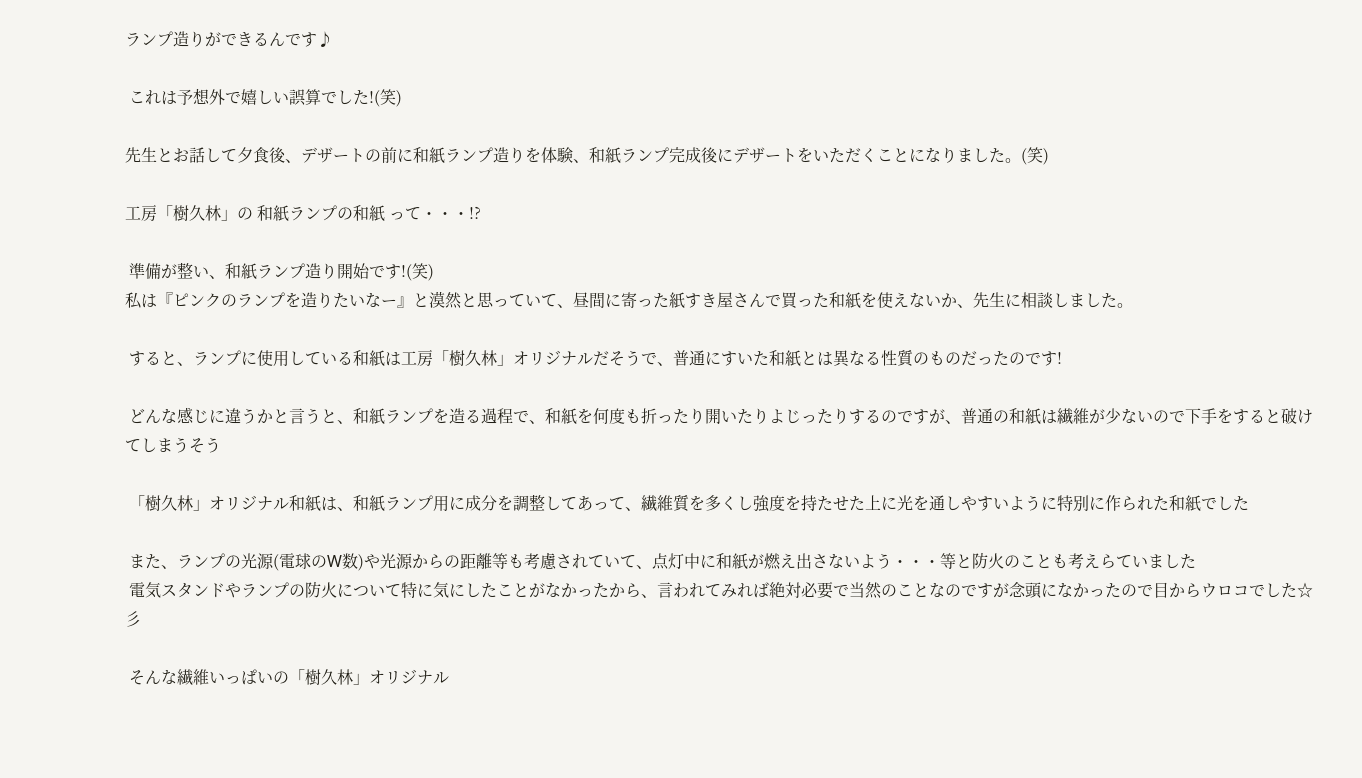ランプ造りができるんです♪

 これは予想外で嬉しい誤算でした!(笑)

先生とお話して夕食後、デザートの前に和紙ランプ造りを体験、和紙ランプ完成後にデザートをいただくことになりました。(笑)

工房「樹久林」の 和紙ランプの和紙 って・・・!?

 準備が整い、和紙ランプ造り開始です!(笑)
私は『ピンクのランプを造りたいなー』と漠然と思っていて、昼間に寄った紙すき屋さんで買った和紙を使えないか、先生に相談しました。

 すると、ランプに使用している和紙は工房「樹久林」オリジナルだそうで、普通にすいた和紙とは異なる性質のものだったのです!

 どんな感じに違うかと言うと、和紙ランプを造る過程で、和紙を何度も折ったり開いたりよじったりするのですが、普通の和紙は繊維が少ないので下手をすると破けてしまうそう

 「樹久林」オリジナル和紙は、和紙ランプ用に成分を調整してあって、繊維質を多くし強度を持たせた上に光を通しやすいように特別に作られた和紙でした

 また、ランプの光源(電球のW数)や光源からの距離等も考慮されていて、点灯中に和紙が燃え出さないよう・・・等と防火のことも考えらていました
 電気スタンドやランプの防火について特に気にしたことがなかったから、言われてみれば絶対必要で当然のことなのですが念頭になかったので目からウロコでした☆彡

 そんな繊維いっぱいの「樹久林」オリジナル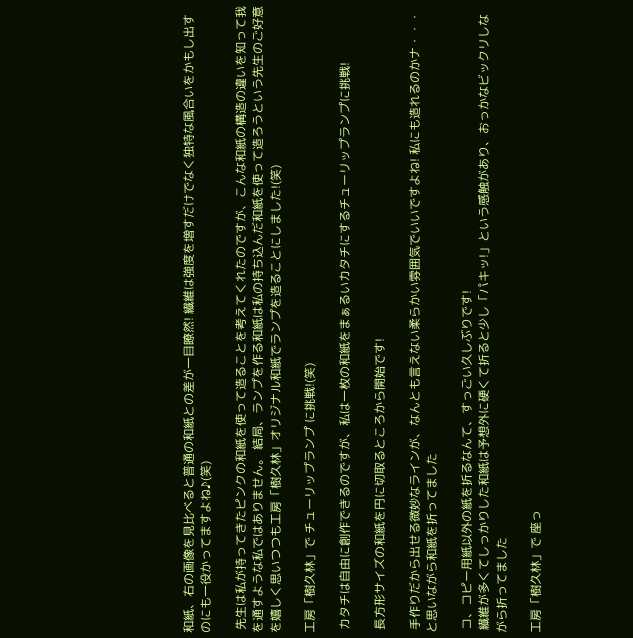和紙、右の画像を見比べると普通の和紙との差が一目瞭然! 繊維は強度を増すだけでなく独特な風合いをかもし出すのにも一役かってますよね♪(笑)

 先生は私が持ってきたピンクの和紙を使って造ることを考えてくれたのですが、こんな和紙の構造の違いを知って我を通すような私ではありません。 結局、ランプを作る和紙は私の持ち込んだ和紙を使って造ろうという先生のご好意を嬉しく思いつつも工房「樹久林」オリジナル和紙でランプを造ることにしました!(笑)

工房「樹久林」で チューリップランプ に挑戦!(笑)

 カタチは自由に創作できるのですが、私は一枚の和紙をまぁるいカタチにするチューリップランプに挑戦!

 長方形サイズの和紙を円に切取るところから開始です!

 手作りだから出せる微妙なラインが、なんとも言えない柔らかい雰囲気でいいですよね! 私にも造れるのかナ・・・と思いながら和紙を折ってました

 コ、コピー用紙以外の紙を折るなんて、すっごい久しぶりです!
 繊維が多くてしっかりした和紙は予想外に硬くて折ると少し「パキッ!」という感触があり、おっかなビックリしながら折ってました

工房「樹久林」で 座っ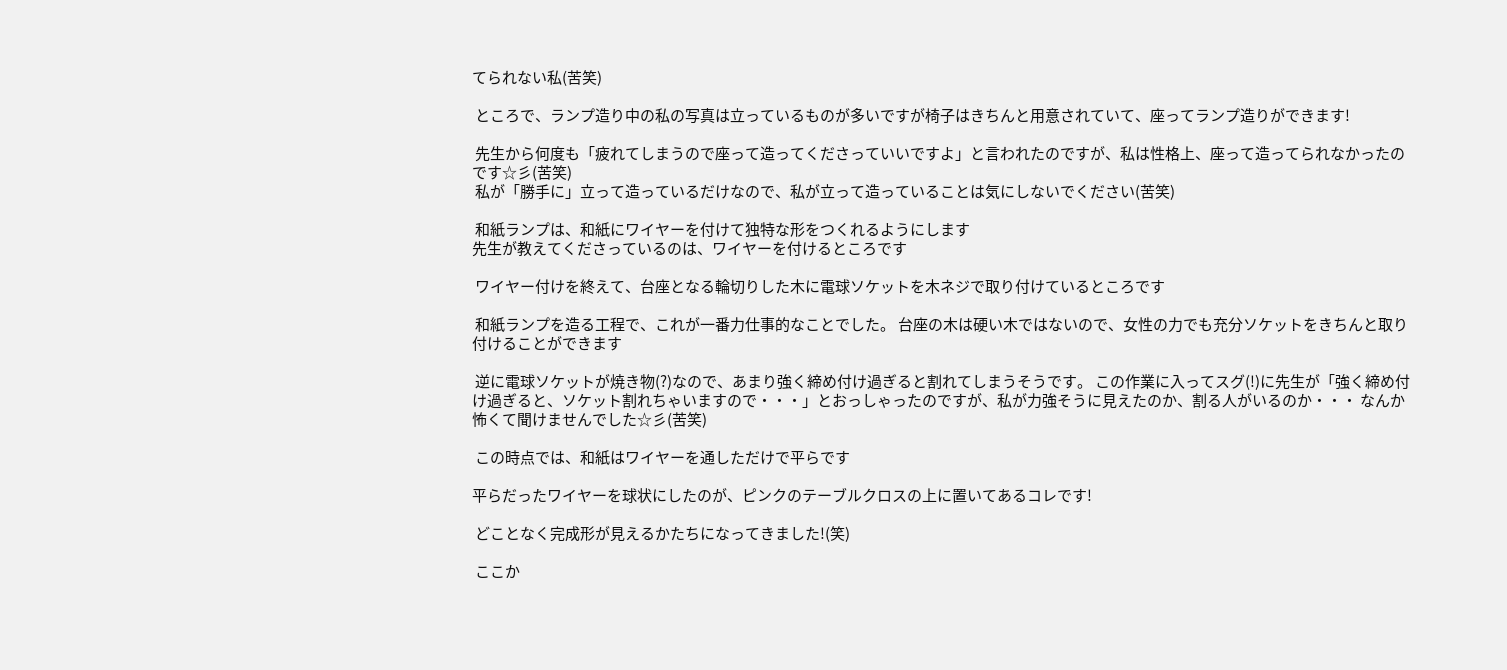てられない私(苦笑)

 ところで、ランプ造り中の私の写真は立っているものが多いですが椅子はきちんと用意されていて、座ってランプ造りができます!

 先生から何度も「疲れてしまうので座って造ってくださっていいですよ」と言われたのですが、私は性格上、座って造ってられなかったのです☆彡(苦笑)
 私が「勝手に」立って造っているだけなので、私が立って造っていることは気にしないでください(苦笑)

 和紙ランプは、和紙にワイヤーを付けて独特な形をつくれるようにします
先生が教えてくださっているのは、ワイヤーを付けるところです

 ワイヤー付けを終えて、台座となる輪切りした木に電球ソケットを木ネジで取り付けているところです

 和紙ランプを造る工程で、これが一番力仕事的なことでした。 台座の木は硬い木ではないので、女性の力でも充分ソケットをきちんと取り付けることができます

 逆に電球ソケットが焼き物(?)なので、あまり強く締め付け過ぎると割れてしまうそうです。 この作業に入ってスグ(!)に先生が「強く締め付け過ぎると、ソケット割れちゃいますので・・・」とおっしゃったのですが、私が力強そうに見えたのか、割る人がいるのか・・・ なんか怖くて聞けませんでした☆彡(苦笑)

 この時点では、和紙はワイヤーを通しただけで平らです

平らだったワイヤーを球状にしたのが、ピンクのテーブルクロスの上に置いてあるコレです!

 どことなく完成形が見えるかたちになってきました!(笑)

 ここか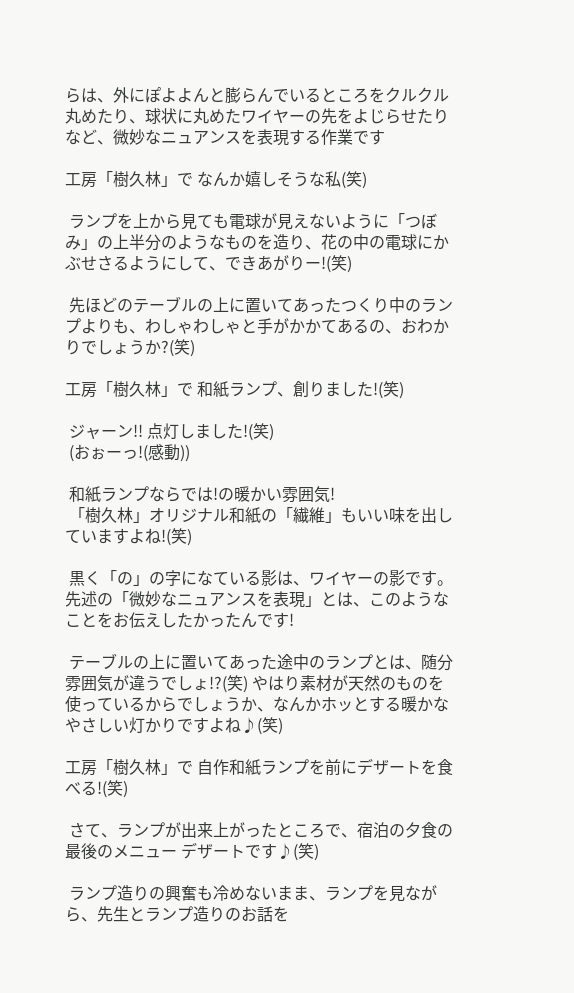らは、外にぽよよんと膨らんでいるところをクルクル丸めたり、球状に丸めたワイヤーの先をよじらせたりなど、微妙なニュアンスを表現する作業です

工房「樹久林」で なんか嬉しそうな私(笑)

 ランプを上から見ても電球が見えないように「つぼみ」の上半分のようなものを造り、花の中の電球にかぶせさるようにして、できあがりー!(笑)

 先ほどのテーブルの上に置いてあったつくり中のランプよりも、わしゃわしゃと手がかかてあるの、おわかりでしょうか?(笑)

工房「樹久林」で 和紙ランプ、創りました!(笑)

 ジャーン!! 点灯しました!(笑)
 (おぉーっ!(感動))

 和紙ランプならでは!の暖かい雰囲気!
 「樹久林」オリジナル和紙の「繊維」もいい味を出していますよね!(笑)

 黒く「の」の字になている影は、ワイヤーの影です。 先述の「微妙なニュアンスを表現」とは、このようなことをお伝えしたかったんです!

 テーブルの上に置いてあった途中のランプとは、随分雰囲気が違うでしょ!?(笑) やはり素材が天然のものを使っているからでしょうか、なんかホッとする暖かなやさしい灯かりですよね♪(笑)

工房「樹久林」で 自作和紙ランプを前にデザートを食べる!(笑)

 さて、ランプが出来上がったところで、宿泊の夕食の最後のメニュー デザートです♪(笑)

 ランプ造りの興奮も冷めないまま、ランプを見ながら、先生とランプ造りのお話を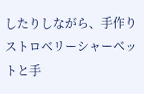したりしながら、手作りストロベリーシャーベットと手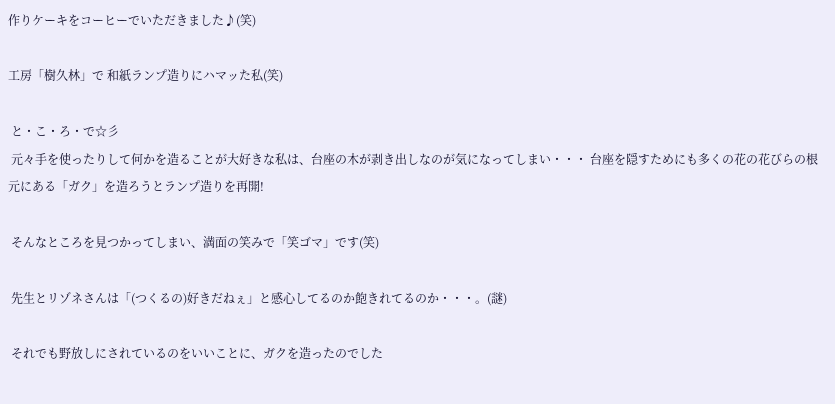作りケーキをコーヒーでいただきました♪(笑)

工房「樹久林」で 和紙ランプ造りにハマッた私(笑)

 と・こ・ろ・で☆彡
 元々手を使ったりして何かを造ることが大好きな私は、台座の木が剥き出しなのが気になってしまい・・・ 台座を隠すためにも多くの花の花びらの根元にある「ガク」を造ろうとランプ造りを再開!

 そんなところを見つかってしまい、満面の笑みで「笑ゴマ」です(笑)

 先生とリゾネさんは「(つくるの)好きだねぇ」と感心してるのか飽きれてるのか・・・。(謎)

 それでも野放しにされているのをいいことに、ガクを造ったのでした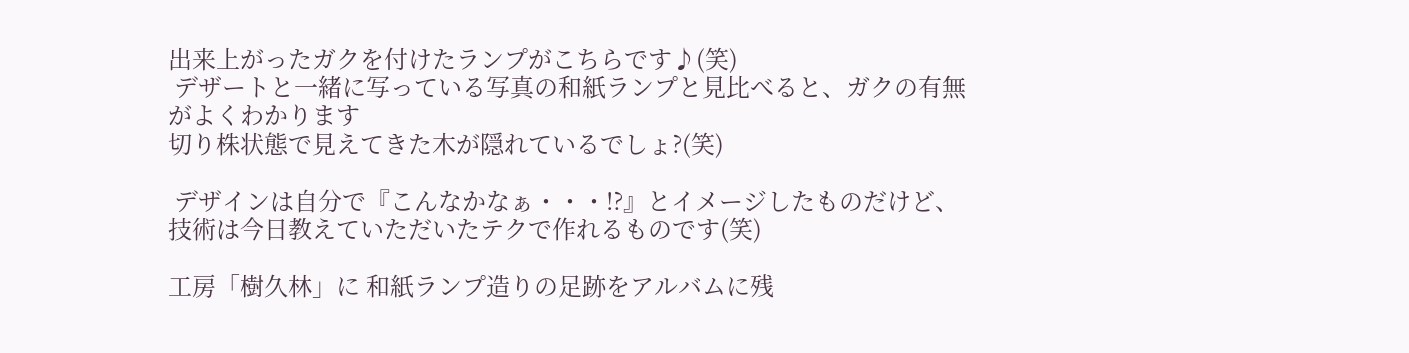出来上がったガクを付けたランプがこちらです♪(笑)
 デザートと一緒に写っている写真の和紙ランプと見比べると、ガクの有無がよくわかります
切り株状態で見えてきた木が隠れているでしょ?(笑)

 デザインは自分で『こんなかなぁ・・・!?』とイメージしたものだけど、技術は今日教えていただいたテクで作れるものです(笑)

工房「樹久林」に 和紙ランプ造りの足跡をアルバムに残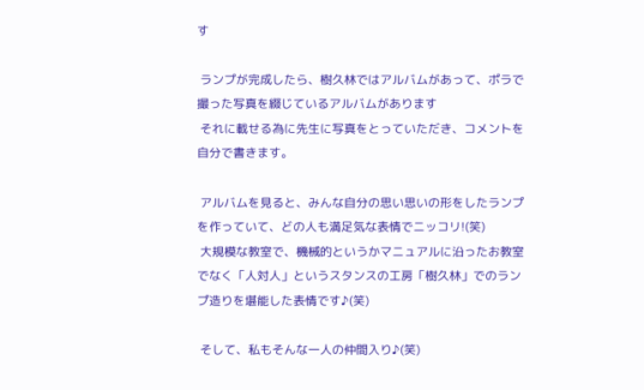す

 ランプが完成したら、樹久林ではアルバムがあって、ポラで撮った写真を綴じているアルバムがあります
 それに載せる為に先生に写真をとっていただき、コメントを自分で書きます。

 アルバムを見ると、みんな自分の思い思いの形をしたランプを作っていて、どの人も満足気な表情でニッコリ!(笑)
 大規模な教室で、機械的というかマニュアルに沿ったお教室でなく「人対人」というスタンスの工房「樹久林」でのランプ造りを堪能した表情です♪(笑)

 そして、私もそんな一人の仲間入り♪(笑)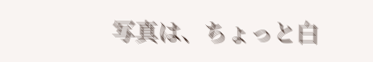写真は、ちょっと白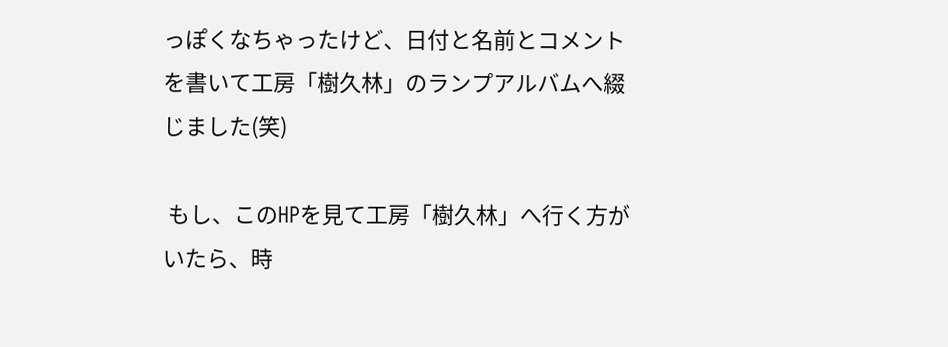っぽくなちゃったけど、日付と名前とコメントを書いて工房「樹久林」のランプアルバムへ綴じました(笑)

 もし、このHPを見て工房「樹久林」へ行く方がいたら、時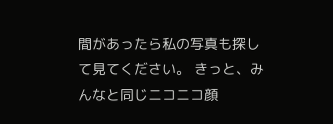間があったら私の写真も探して見てください。 きっと、みんなと同じニコニコ顔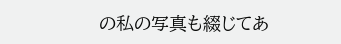の私の写真も綴じてあ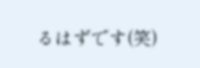るはずです(笑)